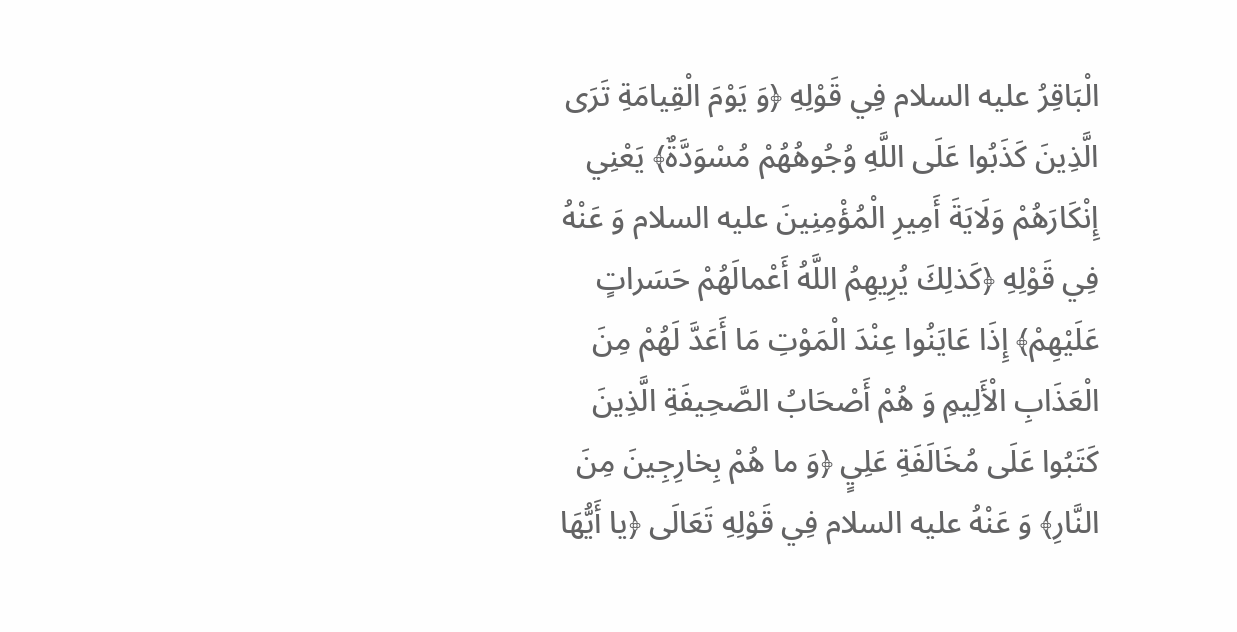الْبَاقِرُ عليه السلام فِي قَوْلِهِ ﴿وَ يَوْمَ الْقِيامَةِ تَرَى الَّذِينَ كَذَبُوا عَلَى اللَّهِ وُجُوهُهُمْ مُسْوَدَّةٌ﴾ يَعْنِي إِنْكَارَهُمْ وَلَايَةَ أَمِيرِ الْمُؤْمِنِينَ عليه السلام وَ عَنْهُ فِي قَوْلِهِ ﴿كَذلِكَ يُرِيهِمُ اللَّهُ أَعْمالَهُمْ حَسَراتٍ عَلَيْهِمْ﴾ إِذَا عَايَنُوا عِنْدَ الْمَوْتِ مَا أَعَدَّ لَهُمْ مِنَ الْعَذَابِ الْأَلِيمِ وَ هُمْ أَصْحَابُ الصَّحِيفَةِ الَّذِينَ كَتَبُوا عَلَى مُخَالَفَةِ عَلِيٍ ﴿وَ ما هُمْ بِخارِجِينَ مِنَ النَّارِ﴾ وَ عَنْهُ عليه السلام فِي قَوْلِهِ تَعَالَى ﴿يا أَيُّهَا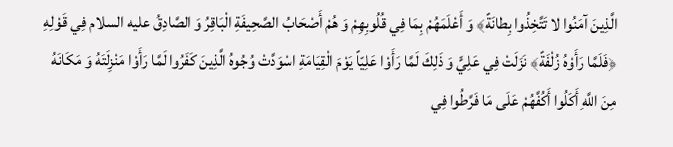الَّذِينَ آمَنُوا لا تَتَّخِذُوا بِطانَةً﴾ وَ أَعْلَمَهُمْ بِمَا فِي قُلُوبِهِمْ وَ هُمْ أَصْحَابُ الصَّحِيفَةِ الْبَاقِرُ وَ الصَّادِقُ عليه السلام فِي قَوْلِهِ ﴿فَلَمَّا رَأَوْهُ زُلْفَةً﴾ نَزَلَتْ فِي عَلِيٍّ وَ ذَلِكَ لَمَّا رَأَوْا عَلِيّاً يَوْمَ الْقِيَامَةِ اسْوَدَّتْ وُجُوهُ الَّذِينَ كَفَرُوا لَمَّا رَأَوْا مَنْزِلَتَهُ وَ مَكَانَهُ مِنَ اللَّهِ أَكَلُوا أَكُفَّهُمْ عَلَى مَا فَرَّطُوا فِي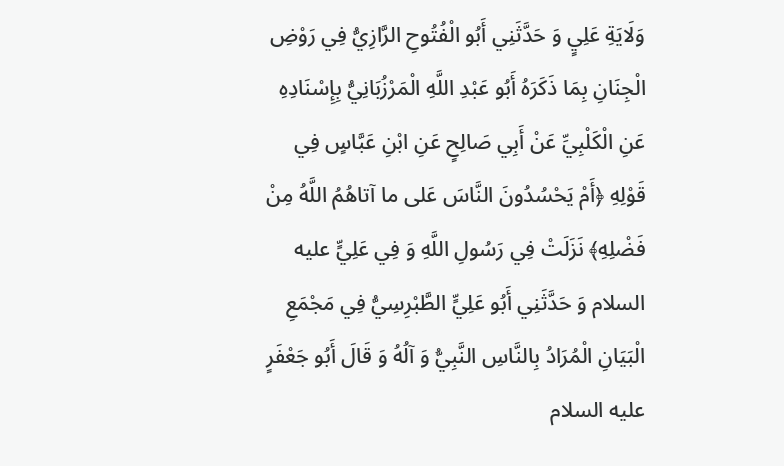وَلَايَةِ عَلِيٍ وَ حَدَّثَنِي أَبُو الْفُتُوحِ الرَّازِيُّ فِي رَوْضِ الْجِنَانِ بِمَا ذَكَرَهُ أَبُو عَبْدِ اللَّهِ الْمَرْزُبَانِيُّ بِإِسْنَادِهِ عَنِ الْكَلْبِيِّ عَنْ أَبِي صَالِحٍ عَنِ ابْنِ عَبَّاسٍ فِي قَوْلِهِ ﴿أَمْ يَحْسُدُونَ النَّاسَ عَلى ما آتاهُمُ اللَّهُ مِنْ فَضْلِهِ﴾ نَزَلَتْ فِي رَسُولِ اللَّهِ وَ فِي عَلِيٍّ عليه السلام وَ حَدَّثَنِي أَبُو عَلِيٍّ الطَّبْرِسِيُّ فِي مَجْمَعِ الْبَيَانِ الْمُرَادُ بِالنَّاسِ النَّبِيُّ وَ آلُهُ وَ قَالَ أَبُو جَعْفَرٍ عليه السلام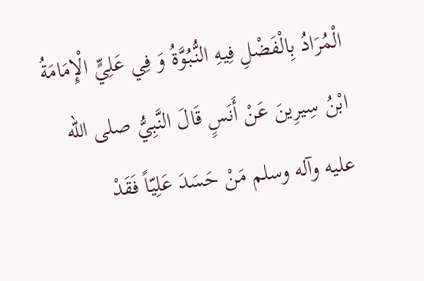الْمُرَادُ بِالْفَضْلِ فِيهِ النُّبُوَّةُ وَ فِي عَلِيٍّ الْإِمَامَةُ ابْنُ سِيرِينَ عَنْ أَنَسٍ قَالَ النَّبِيُّ صلى الله عليه وآله وسلم مَنْ حَسَدَ عَلِيّاً فَقَدْ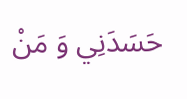حَسَدَنِي وَ مَنْ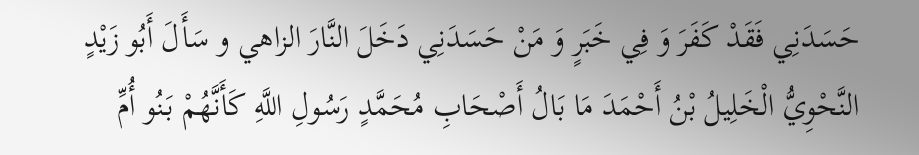حَسَدَنِي فَقَدْ كَفَرَ وَ فِي خَبَرٍ وَ مَنْ حَسَدَنِي دَخَلَ النَّارَ الزاهي و سَأَلَ أَبُو زَيْدٍ النَّحْوِيُّ الْخَلِيلُ بْنُ أَحْمَدَ مَا بَالُ أَصْحَابِ مُحَمَّدٍ رَسُولِ اللَّهِ كَأَنَّهُمْ بَنُو أُمِّ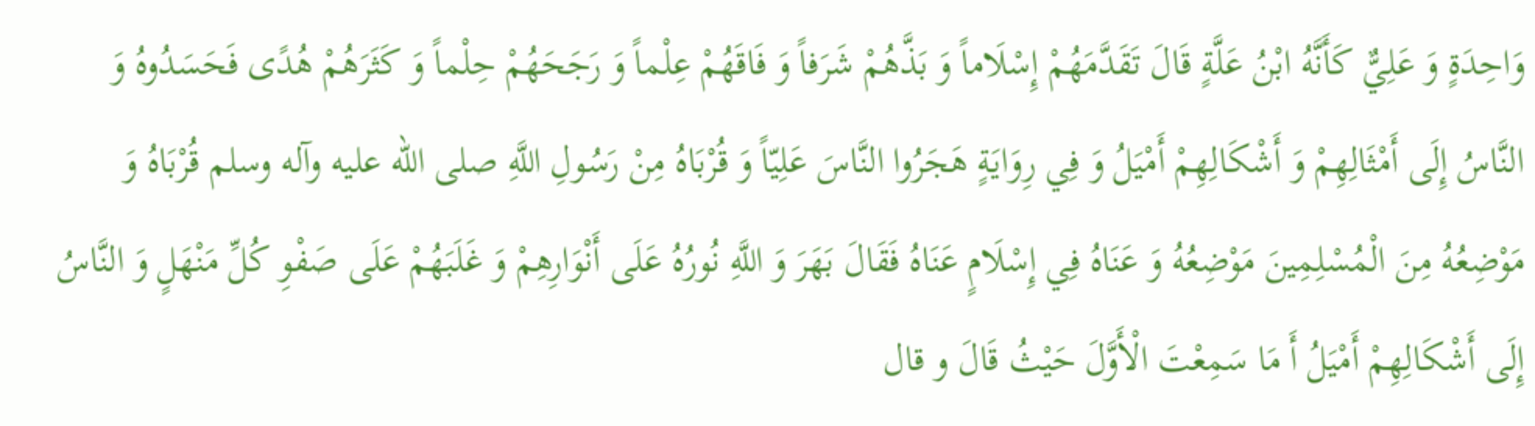وَاحِدَةٍ وَ عَلِيٌّ كَأَنَّهُ ابْنُ عَلَّةٍ قَالَ تَقَدَّمَهُمْ إِسْلَاماً وَ بَذَّهُمْ شَرَفاً وَ فَاقَهُمْ عِلْماً وَ رَجَحَهُمْ حِلْماً وَ كَثَرَهُمْ هُدًى فَحَسَدُوهُ وَ النَّاسُ إِلَى أَمْثَالِهِمْ وَ أَشْكَالِهِمْ أَمْيَلُ وَ فِي رِوَايَةٍ هَجَرُوا النَّاسَ عَلِيّاً وَ قُرْبَاهُ مِنْ رَسُولِ اللَّهِ صلى الله عليه وآله وسلم قُرْبَاهُ وَ مَوْضِعُهُ مِنَ الْمُسْلِمِينَ مَوْضِعُهُ وَ عَنَاهُ فِي إِسْلَامٍ عَنَاهُ فَقَالَ بَهَرَ وَ اللَّهِ نُورُهُ عَلَى أَنْوَارِهِمْ وَ غَلَبَهُمْ عَلَى صَفْوِ كُلِّ مَنْهَلٍ وَ النَّاسُ إِلَى أَشْكَالِهِمْ أَمْيَلُ أَ مَا سَمِعْتَ الْأَوَّلَ حَيْثُ قَالَ و قال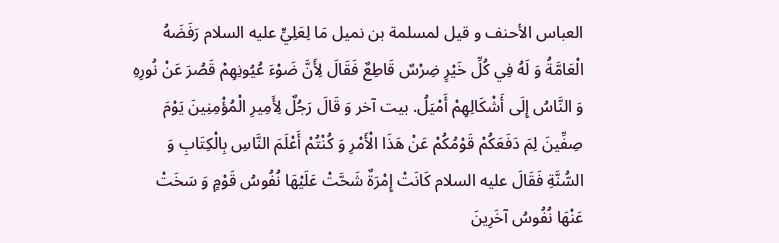العباس الأحنف و قيل لمسلمة بن نميل مَا لِعَلِيٍّ عليه السلام رَفَضَهُ الْعَامَّةُ وَ لَهُ فِي كُلِّ خَيْرٍ ضِرْسٌ قَاطِعٌ فَقَالَ لِأَنَّ ضَوْءَ عُيُونِهِمْ قَصُرَ عَنْ نُورِهِ وَ النَّاسُ إِلَى أَشْكَالِهِمْ أَمْيَلُ. بيت آخر وَ قَالَ رَجُلٌ لِأَمِيرِ الْمُؤْمِنِينَ يَوْمَ صِفِّينَ لِمَ دَفَعَكُمْ قَوْمُكُمْ عَنْ هَذَا الْأَمْرِ وَ كُنْتُمْ أَعْلَمَ النَّاسِ بِالْكِتَابِ وَ السُّنَّةِ فَقَالَ عليه السلام كَانَتْ إِمْرَةٌ شَحَّتْ عَلَيْهَا نُفُوسُ قَوْمٍ وَ سَخَتْ عَنْهَا نُفُوسُ آخَرِينَ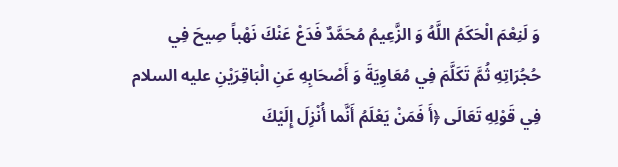وَ لَنِعْمَ الْحَكَمُ اللَّهُ وَ الزَّعِيمُ مُحَمَّدٌ فَدَعْ عَنْكَ نَهْباً صِيحَ فِي حُجُرَاتِهِ ثُمَّ تَكَلَّمَ فِي مُعَاوِيَةَ وَ أَصْحَابِهِ عَنِ الْبَاقِرَيْنِ عليه السلام فِي قَوْلِهِ تَعَالَى ﴿أَ فَمَنْ يَعْلَمُ أَنَّما أُنْزِلَ إِلَيْكَ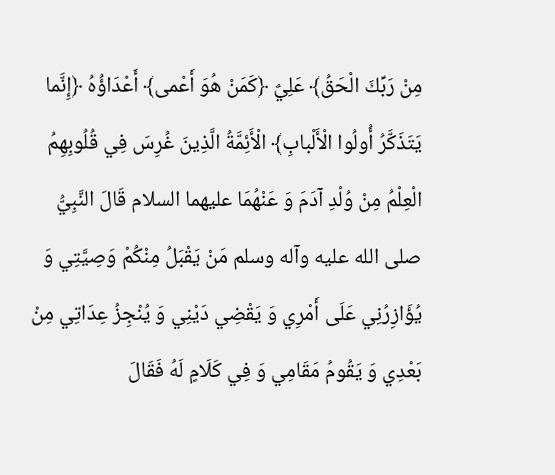مِنْ رَبِّكَ الْحَقُ﴾ عَلِيٌ ﴿كَمَنْ هُوَ أَعْمى﴾ أَعْدَاؤُهُ ﴿إِنَّما يَتَذَكَّرُ أُولُوا الْأَلْبابِ﴾ الْأَئِمَّةُ الَّذِينَ غُرِسَ فِي قُلُوبِهِمُ الْعِلْمُ مِنْ وُلْدِ آدَمَ وَ عَنْهُمَا عليهما السلام قَالَ النَّبِيُّ صلى الله عليه وآله وسلم مَنْ يَقْبَلُ مِنْكُمْ وَصِيَّتِي وَ يُؤَازِرُنِي عَلَى أَمْرِي وَ يَقْضِي دَيْنِي وَ يُنْجِزُ عِدَاتِي مِنْ بَعْدِي وَ يَقُومُ مَقَامِي وَ فِي كَلَامٍ لَهُ فَقَالَ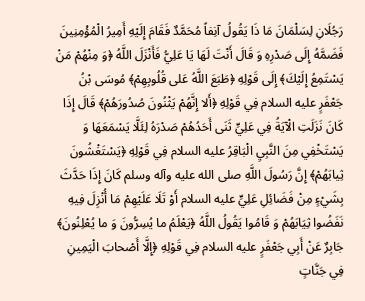رَجُلَانِ لِسَلْمَانَ مَا ذَا يَقُولُ آنِفاً مُحَمَّدٌ فَقَامَ إِلَيْهِ أَمِيرُ الْمُؤْمِنِينَ فَضَمَّهُ إِلَى صَدْرِهِ وَ قَالَ أَنْتَ لَهَا يَا عَلِيُّ فَأَنْزَلَ اللَّهُ ﴿وَ مِنْهُمْ مَنْ يَسْتَمِعُ إِلَيْكَ﴾ إِلَى قَوْلِهِ ﴿طَبَعَ اللَّهُ عَلى قُلُوبِهِمْ﴾ مُوسَى بْنُ جَعْفَرٍ عليه السلام فِي قَوْلِهِ ﴿أَلا إِنَّهُمْ يَثْنُونَ صُدُورَهُمْ﴾ قَالَ إِذَا كَانَ نَزَلَتِ الْآيَةُ فِي عَلِيٍّ ثَنَى أَحَدُهُمْ صَدْرَهُ لِئَلَّا يَسْمَعَهَا وَ يَسْتَخْفِي مِنَ النَّبِيِ الْبَاقِرُ عليه السلام فِي قَوْلِهِ ﴿يَسْتَغْشُونَ ثِيابَهُمْ﴾ إِنَّ رَسُولَ اللَّهِ صلى الله عليه وآله وسلم كَانَ إِذَا حَدَّثَ بِشَيْءٍ مِنْ فَضَائِلِ عَلِيٍّ عليه السلام أَوْ تَلَا عَلَيْهِمْ مَا أُنْزِلَ فِيهِ نَفَضُوا ثِيَابَهُمْ وَ قَامُوا يَقُولُ اللَّهُ ﴿يَعْلَمُ ما يُسِرُّونَ وَ ما يُعْلِنُونَ﴾ جَابِرٌ عَنْ أَبِي جَعْفَرٍ عليه السلام فِي قَوْلِهِ ﴿إِلَّا أَصْحابَ الْيَمِينِ فِي جَنَّاتٍ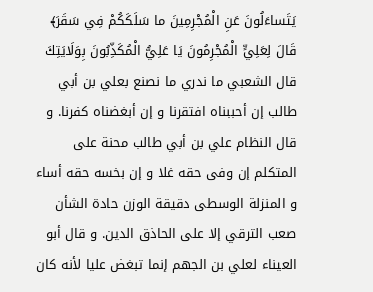يَتَساءَلُونَ عَنِ الْمُجْرِمِينَ ما سَلَكَكُمْ فِي سَقَرَ﴾ قَالَ لِعَلِيٍّ الْمُجْرِمُونَ يَا عَلِيُّ الْمُكَذِّبُونَ بِوَلَايَتِكَ قال الشعبي ما ندري ما نصنع بعلي بن أبي طالب إن أحببناه افتقرنا و إن أبغضناه كفرنا. و قال النظام علي بن أبي طالب محنة على المتكلم إن وفى حقه غلا و إن بخسه حقه أساء و المنزلة الوسطى دقيقة الوزن حادة الشأن صعب الترقي إلا على الحاذق الدين. و قال أبو العيناء لعلي بن الجهم إنما تبغض عليا لأنه كان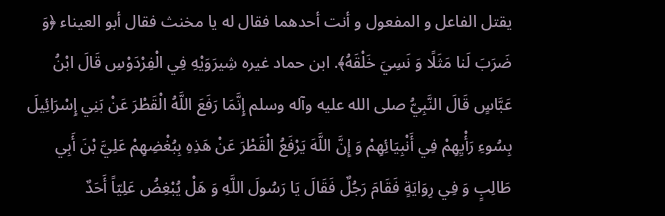يقتل الفاعل و المفعول و أنت أحدهما فقال له يا مخنث فقال أبو العيناء ﴿وَ ضَرَبَ لَنا مَثَلًا وَ نَسِيَ خَلْقَهُ﴾. ابن حماد غيره شِيرَوَيْهِ فِي الْفِرْدَوْسِ قَالَ ابْنُ عَبَّاسٍ قَالَ النَّبِيُّ صلى الله عليه وآله وسلم إِنَّمَا رَفَعَ اللَّهُ الْقَطْرَ عَنْ بَنِي إِسْرَائِيلَ بِسُوءِ رَأْيِهِمْ فِي أَنْبِيَائِهِمْ وَ إِنَّ اللَّهَ يَرْفَعُ الْقَطْرَ عَنْ هَذِهِ بِبُغْضِهِمْ عَلِيَّ بْنَ أَبِي طَالِبٍ وَ فِي رِوَايَةٍ فَقَامَ رَجُلٌ فَقَالَ يَا رَسُولَ اللَّهِ وَ هَلْ يُبْغِضُ عَلِيّاً أَحَدٌ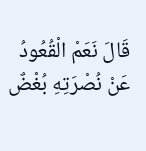قَالَ نَعَمْ الْقُعُودُ عَنْ نُصْرَتِهِ بُغْضٌ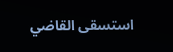استسقى القاضي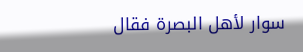سوار لأهل البصرة فقال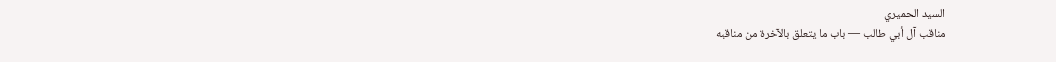السيد الحميري
مناقب آل أبي طالب — باب ما يتعلق بالآخرة من مناقبه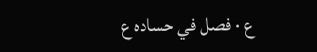ع · فصل في حساده ع